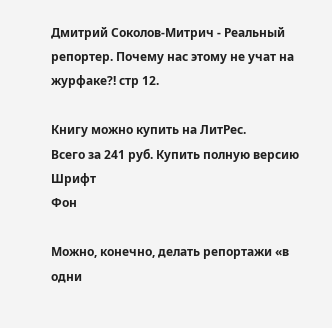Дмитрий Соколов-Митрич - Реальный репортер. Почему нас этому не учат на журфаке?! стр 12.

Книгу можно купить на ЛитРес.
Всего за 241 руб. Купить полную версию
Шрифт
Фон

Можно, конечно, делать репортажи «в одни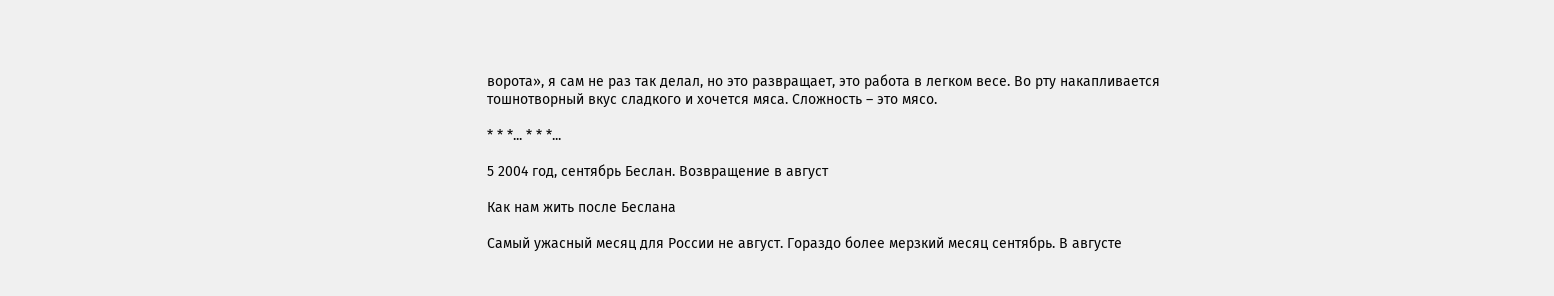ворота», я сам не раз так делал, но это развращает, это работа в легком весе. Во рту накапливается тошнотворный вкус сладкого и хочется мяса. Сложность – это мясо.

* * *... * * *...

5 2004 год, сентябрь Беслан. Возвращение в август

Как нам жить после Беслана

Самый ужасный месяц для России не август. Гораздо более мерзкий месяц сентябрь. В августе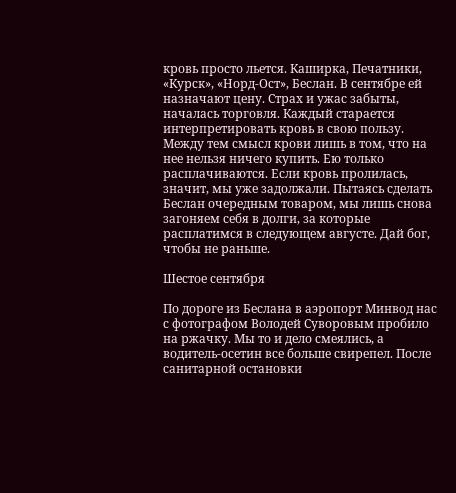кровь просто льется. Каширка, Печатники, «Курск», «Норд-Ост», Беслан. В сентябре ей назначают цену. Страх и ужас забыты, началась торговля. Каждый старается интерпретировать кровь в свою пользу. Между тем смысл крови лишь в том, что на нее нельзя ничего купить. Ею только расплачиваются. Если кровь пролилась, значит, мы уже задолжали. Пытаясь сделать Беслан очередным товаром, мы лишь снова загоняем себя в долги, за которые расплатимся в следующем августе. Дай бог, чтобы не раньше.

Шестое сентября

По дороге из Беслана в аэропорт Минвод нас с фотографом Володей Суворовым пробило на ржачку. Мы то и дело смеялись, а водитель-осетин все больше свирепел. После санитарной остановки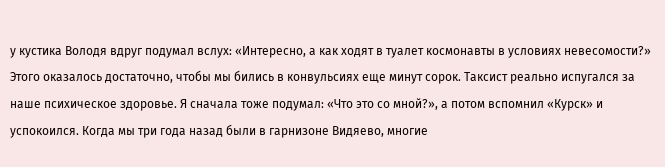у кустика Володя вдруг подумал вслух: «Интересно, а как ходят в туалет космонавты в условиях невесомости?» Этого оказалось достаточно, чтобы мы бились в конвульсиях еще минут сорок. Таксист реально испугался за наше психическое здоровье. Я сначала тоже подумал: «Что это со мной?», а потом вспомнил «Курск» и успокоился. Когда мы три года назад были в гарнизоне Видяево, многие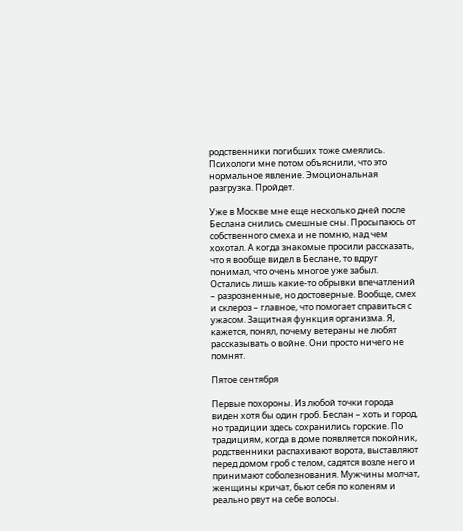родственники погибших тоже смеялись. Психологи мне потом объяснили, что это нормальное явление. Эмоциональная разгрузка. Пройдет.

Уже в Москве мне еще несколько дней после Беслана снились смешные сны. Просыпаюсь от собственного смеха и не помню, над чем хохотал. А когда знакомые просили рассказать, что я вообще видел в Беслане, то вдруг понимал, что очень многое уже забыл. Остались лишь какие-то обрывки впечатлений – разрозненные, но достоверные. Вообще, смех и склероз – главное, что помогает справиться с ужасом. Защитная функция организма. Я, кажется, понял, почему ветераны не любят рассказывать о войне. Они просто ничего не помнят.

Пятое сентября

Первые похороны. Из любой точки города виден хотя бы один гроб. Беслан – хоть и город, но традиции здесь сохранились горские. По традициям, когда в доме появляется покойник, родственники распахивают ворота, выставляют перед домом гроб с телом, садятся возле него и принимают соболезнования. Мужчины молчат, женщины кричат, бьют себя по коленям и реально рвут на себе волосы.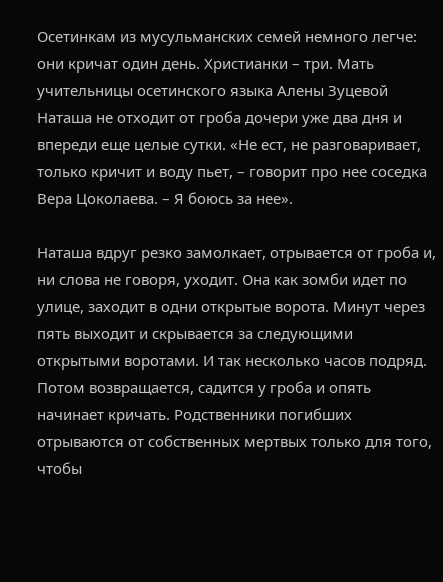Осетинкам из мусульманских семей немного легче: они кричат один день. Христианки – три. Мать учительницы осетинского языка Алены Зуцевой Наташа не отходит от гроба дочери уже два дня и впереди еще целые сутки. «Не ест, не разговаривает, только кричит и воду пьет, – говорит про нее соседка Вера Цоколаева. – Я боюсь за нее».

Наташа вдруг резко замолкает, отрывается от гроба и, ни слова не говоря, уходит. Она как зомби идет по улице, заходит в одни открытые ворота. Минут через пять выходит и скрывается за следующими открытыми воротами. И так несколько часов подряд. Потом возвращается, садится у гроба и опять начинает кричать. Родственники погибших отрываются от собственных мертвых только для того, чтобы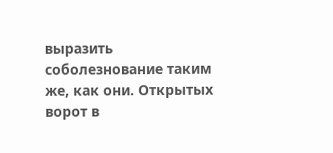выразить соболезнование таким же, как они. Открытых ворот в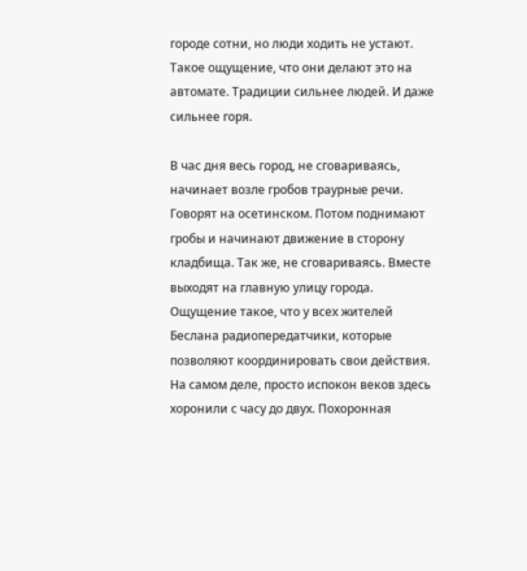городе сотни, но люди ходить не устают. Такое ощущение, что они делают это на автомате. Традиции сильнее людей. И даже сильнее горя.

В час дня весь город, не сговариваясь, начинает возле гробов траурные речи. Говорят на осетинском. Потом поднимают гробы и начинают движение в сторону кладбища. Так же, не сговариваясь. Вместе выходят на главную улицу города. Ощущение такое, что у всех жителей Беслана радиопередатчики, которые позволяют координировать свои действия. На самом деле, просто испокон веков здесь хоронили с часу до двух. Похоронная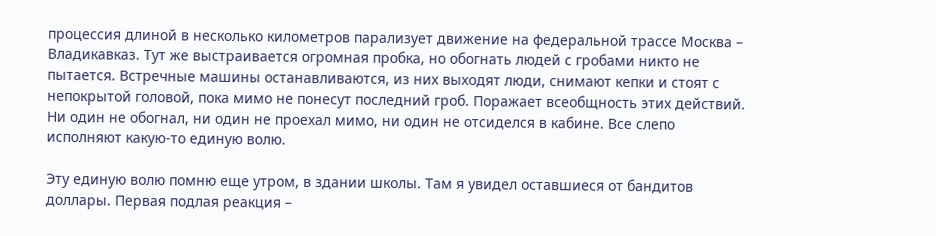процессия длиной в несколько километров парализует движение на федеральной трассе Москва – Владикавказ. Тут же выстраивается огромная пробка, но обогнать людей с гробами никто не пытается. Встречные машины останавливаются, из них выходят люди, снимают кепки и стоят с непокрытой головой, пока мимо не понесут последний гроб. Поражает всеобщность этих действий. Ни один не обогнал, ни один не проехал мимо, ни один не отсиделся в кабине. Все слепо исполняют какую-то единую волю.

Эту единую волю помню еще утром, в здании школы. Там я увидел оставшиеся от бандитов доллары. Первая подлая реакция –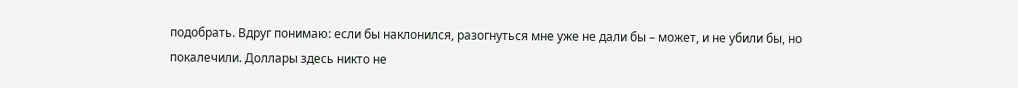подобрать. Вдруг понимаю: если бы наклонился, разогнуться мне уже не дали бы – может, и не убили бы, но покалечили. Доллары здесь никто не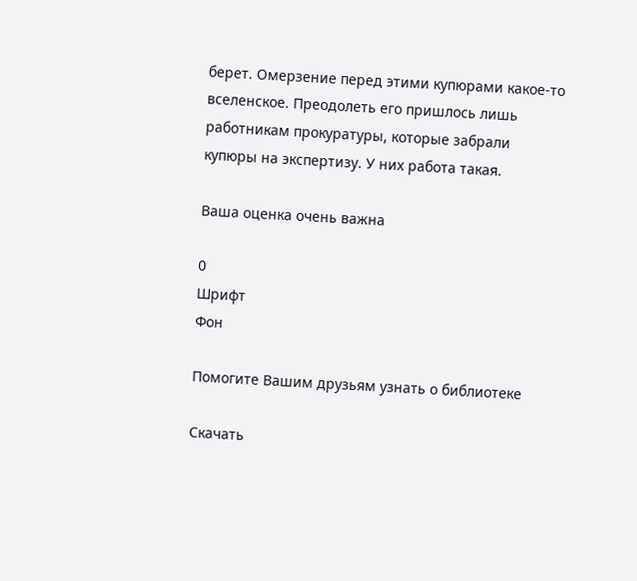берет. Омерзение перед этими купюрами какое-то вселенское. Преодолеть его пришлось лишь работникам прокуратуры, которые забрали купюры на экспертизу. У них работа такая.

Ваша оценка очень важна

0
Шрифт
Фон

Помогите Вашим друзьям узнать о библиотеке

Скачать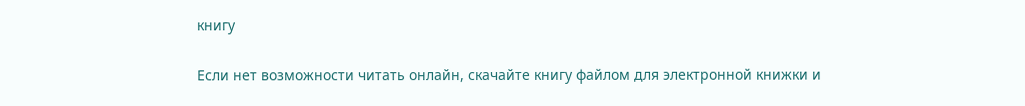книгу

Если нет возможности читать онлайн, скачайте книгу файлом для электронной книжки и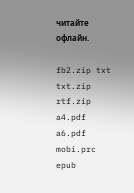читайте офлайн.

fb2.zip txt txt.zip rtf.zip a4.pdf a6.pdf mobi.prc epub